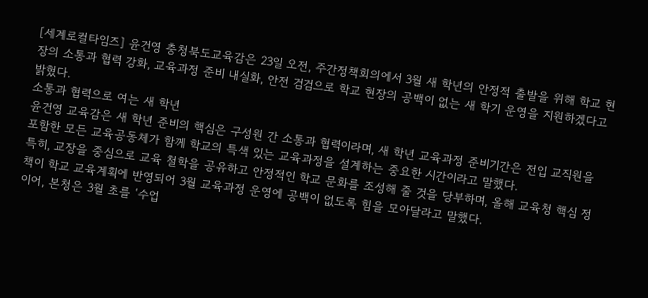[세계로컬타임즈] 윤건영 충청북도교육감은 23일 오전, 주간정책회의에서 3월 새 학년의 안정적 출발을 위해 학교 현장의 소통과 협력 강화, 교육과정 준비 내실화, 안전 검검으로 학교 현장의 공백이 없는 새 학기 운영을 지원하겠다고 밝혔다.
소통과 협력으로 여는 새 학년
윤건영 교육감은 새 학년 준비의 핵심은 구성원 간 소통과 협력이라며, 새 학년 교육과정 준비기간은 전입 교직원을 포함한 모든 교육공동체가 함께 학교의 특색 있는 교육과정을 설계하는 중요한 시간이라고 말했다.
특히, 교장을 중심으로 교육 철학을 공유하고 안정적인 학교 문화를 조성해 줄 것을 당부하며, 올해 교육청 핵심 정책이 학교 교육계획에 반영되어 3월 교육과정 운영에 공백이 없도록 힘을 모아달라고 말했다.
이어, 본청은 3월 초를 ‘수업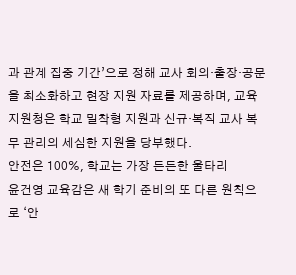과 관계 집중 기간’으로 정해 교사 회의·출장·공문을 최소화하고 현장 지원 자료를 제공하며, 교육지원청은 학교 밀착형 지원과 신규·복직 교사 복무 관리의 세심한 지원을 당부했다.
안전은 100%, 학교는 가장 든든한 울타리
윤건영 교육감은 새 학기 준비의 또 다른 원칙으로 ‘안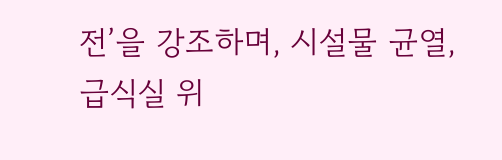전’을 강조하며, 시설물 균열, 급식실 위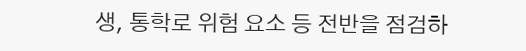생, 통학로 위험 요소 등 전반을 점검하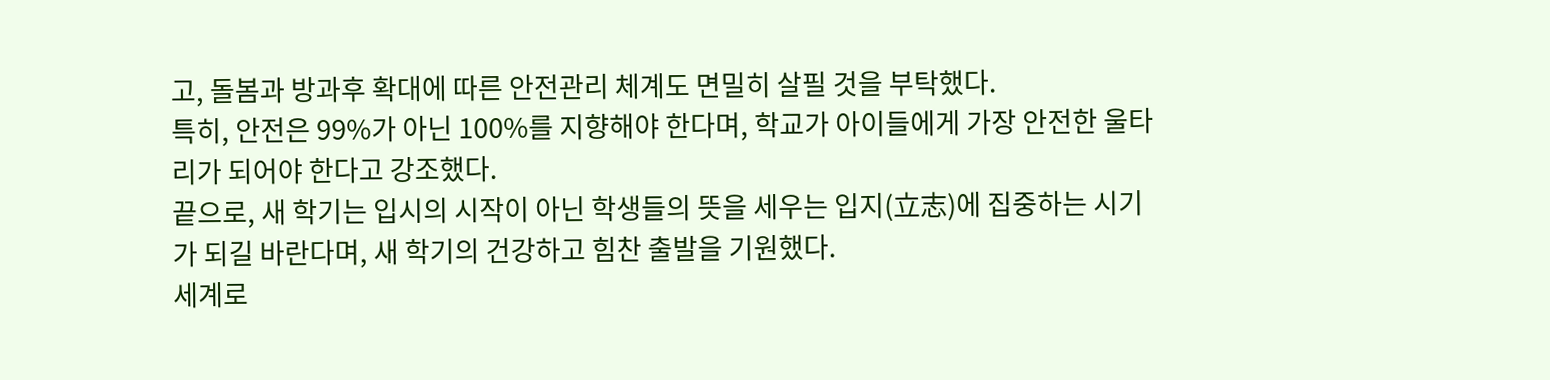고, 돌봄과 방과후 확대에 따른 안전관리 체계도 면밀히 살필 것을 부탁했다.
특히, 안전은 99%가 아닌 100%를 지향해야 한다며, 학교가 아이들에게 가장 안전한 울타리가 되어야 한다고 강조했다.
끝으로, 새 학기는 입시의 시작이 아닌 학생들의 뜻을 세우는 입지(立志)에 집중하는 시기가 되길 바란다며, 새 학기의 건강하고 힘찬 출발을 기원했다.
세계로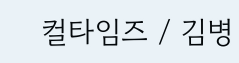컬타임즈 / 김병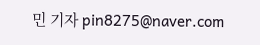민 기자 pin8275@naver.com